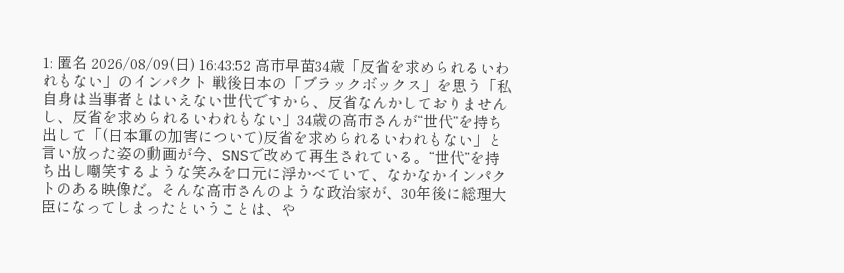1: 匿名 2026/08/09(日) 16:43:52 高市早苗34歳「反省を求められるいわれもない」のインパクト 戦後日本の「ブラックボックス」を思う「私自身は当事者とはいえない世代ですから、反省なんかしておりませんし、反省を求められるいわれもない」34歳の高市さんが“世代”を持ち出して「(日本軍の加害について)反省を求められるいわれもない」と言い放った姿の動画が今、SNSで改めて再生されている。“世代”を持ち出し嘲笑するような笑みを口元に浮かべていて、なかなかインパクトのある映像だ。そんな高市さんのような政治家が、30年後に総理大臣になってしまったということは、や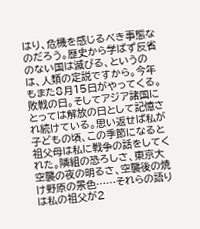はり、危機を感じるべき事態なのだろう。歴史から学ばず反省のない国は滅びる、というのは、人類の定説ですから。今年もまた8月15日がやってくる。敗戦の日。そしてアジア諸国にとっては解放の日として記憶され続けている。思い返せば私が子どもの頃、この季節になると祖父母は私に戦争の話をしてくれた。隣組の恐ろしさ、東京大空襲の夜の明るさ、空襲後の焼け野原の景色……それらの語りは私の祖父が2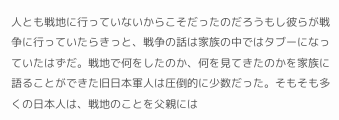人とも戦地に行っていないからこそだったのだろうもし彼らが戦争に行っていたらきっと、戦争の話は家族の中ではタブーになっていたはずだ。戦地で何をしたのか、何を見てきたのかを家族に語ることができた旧日本軍人は圧倒的に少数だった。そもそも多くの日本人は、戦地のことを父親には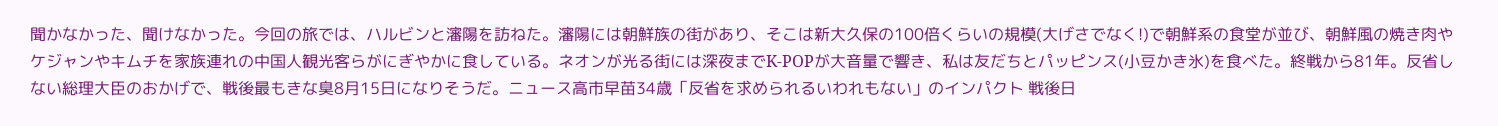聞かなかった、聞けなかった。今回の旅では、ハルビンと瀋陽を訪ねた。瀋陽には朝鮮族の街があり、そこは新大久保の100倍くらいの規模(大げさでなく!)で朝鮮系の食堂が並び、朝鮮風の焼き肉やケジャンやキムチを家族連れの中国人観光客らがにぎやかに食している。ネオンが光る街には深夜までK-POPが大音量で響き、私は友だちとパッピンス(小豆かき氷)を食べた。終戦から81年。反省しない総理大臣のおかげで、戦後最もきな臭8月15日になりそうだ。ニュース高市早苗34歳「反省を求められるいわれもない」のインパクト 戦後日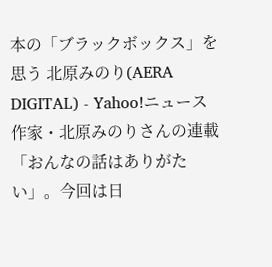本の「ブラックボックス」を思う 北原みのり(AERA DIGITAL) - Yahoo!ニュース 作家・北原みのりさんの連載「おんなの話はありがたい」。今回は日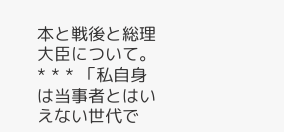本と戦後と総理大臣について。 * * * 「私自身は当事者とはいえない世代で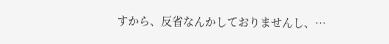すから、反省なんかしておりませんし、…